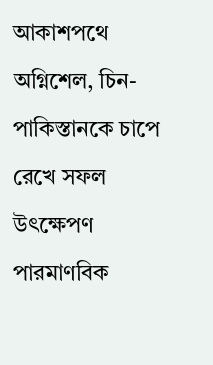আকাশপথে অগ্নিশেল, চিন-পাকিস্তানকে চাপে রেখে সফল উৎক্ষেপণ পারমাণবিক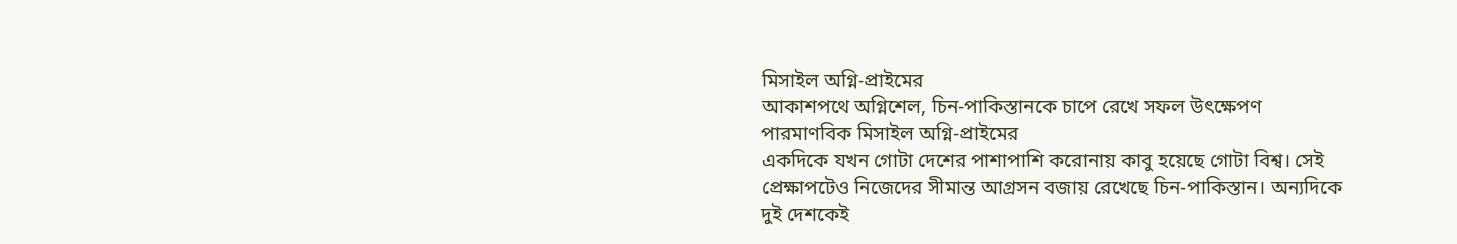মিসাইল অগ্নি-প্রাইমের
আকাশপথে অগ্নিশেল, চিন-পাকিস্তানকে চাপে রেখে সফল উৎক্ষেপণ পারমাণবিক মিসাইল অগ্নি-প্রাইমের
একদিকে যখন গোটা দেশের পাশাপাশি করোনায় কাবু হয়েছে গোটা বিশ্ব। সেই প্রেক্ষাপটেও নিজেদের সীমান্ত আগ্রসন বজায় রেখেছে চিন-পাকিস্তান। অন্যদিকে দুই দেশকেই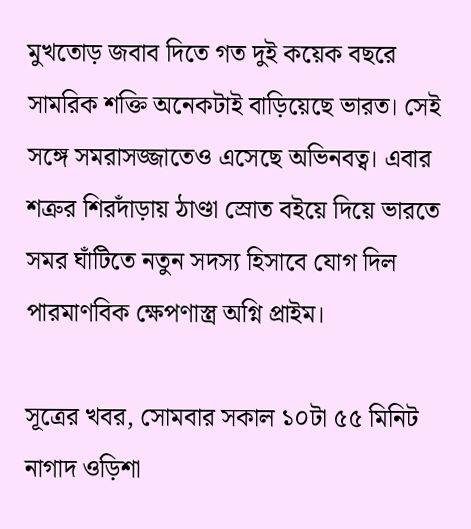মুখতোড় জবাব দিতে গত দুই কয়েক বছরে সামরিক শক্তি অনেকটাই বাড়িয়েছে ভারত। সেই সঙ্গে সমরাসজ্জাতেও এসেছে অভিনবত্ব। এবার শত্রুর শিরদাঁড়ায় ঠাণ্ডা স্রোত বইয়ে দিয়ে ভারতে সমর ঘাঁটিতে নতুন সদস্য হিসাবে যোগ দিল পারমাণবিক ক্ষেপণাস্ত্র অগ্নি প্রাইম।

সূত্রের খবর, সোমবার সকাল ১০টা ৫৫ মিনিট নাগাদ ওড়িশা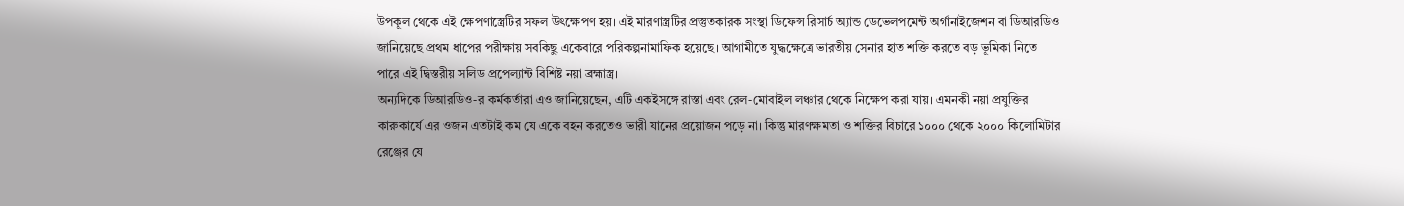উপকূল থেকে এই ক্ষেপণাস্ত্রেটির সফল উৎক্ষেপণ হয়। এই মারণাস্ত্রটির প্রস্তুতকারক সংস্থা ডিফেন্স রিসার্চ অ্যান্ড ডেভেলপমেন্ট অর্গানাইজেশন বা ডিআরডিও জানিয়েছে প্রথম ধাপের পরীক্ষায় সবকিছু একেবারে পরিকল্পনামাফিক হয়েছে। আগামীতে যুদ্ধক্ষেত্রে ভারতীয় সেনার হাত শক্তি করতে বড় ভূমিকা নিতে পারে এই দ্বিস্তরীয় সলিড প্রপেল্যান্ট বিশিষ্ট নয়া ব্রহ্মাস্ত্র।
অন্যদিকে ডিআরডিও-র কর্মকর্তারা এও জানিয়েছেন, এটি একইসঙ্গে রাস্তা এবং রেল-মোবাইল লঞ্চার থেকে নিক্ষেপ করা যায়। এমনকী নয়া প্রযুক্তির কারুকার্যে এর ওজন এতটাই কম যে একে বহন করতেও ভারী যানের প্রয়োজন পড়ে না। কিন্তু মারণক্ষমতা ও শক্তির বিচারে ১০০০ থেকে ২০০০ কিলোমিটার রেঞ্জের যে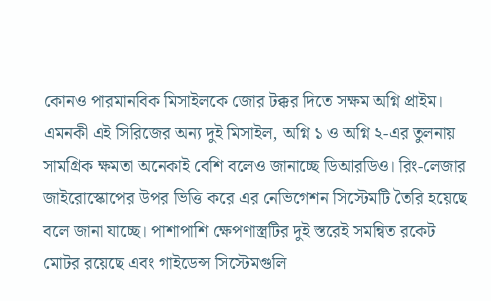কোনও পারমানবিক মিসাইলকে জোর টক্কর দিতে সক্ষম অগ্নি প্রাইম।
এমনকী এই সিরিজের অন্য দুই মিসাইল, অগ্নি ১ ও অগ্নি ২-এর তুলনায় সামগ্রিক ক্ষমতা অনেকাই বেশি বলেও জানাচ্ছে ডিআরডিও। রিং-লেজার জাইরোস্কোপের উপর ভিত্তি করে এর নেভিগেশন সিস্টেমটি তৈরি হয়েছে বলে জানা যাচ্ছে। পাশাপাশি ক্ষেপণাস্ত্রটির দুই স্তরেই সমন্বিত রকেট মোটর রয়েছে এবং গাইডেন্স সিস্টেমগুলি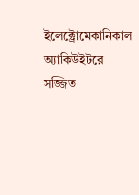ইলেক্ট্রোমেকানিকাল অ্যাকিউইটরে সজ্জিত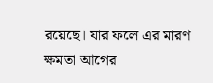রয়েছে। যার ফলে এর মারণ ক্ষমতা আগের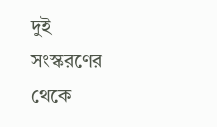দুই সংস্করণের থেকে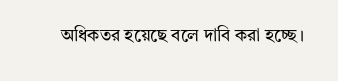অধিকতর হয়েছে বলে দাবি করা হচ্ছে।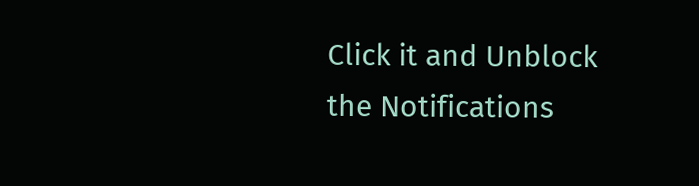Click it and Unblock the Notifications